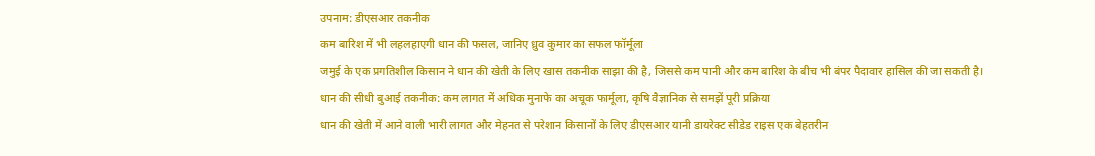उपनाम: डीएसआर तकनीक
कम बारिश में भी लहलहाएगी धान की फसल, जानिए ध्रुव कुमार का सफल फॉर्मूला
जमुई के एक प्रगतिशील किसान ने धान की खेती के लिए खास तकनीक साझा की है, जिससे कम पानी और कम बारिश के बीच भी बंपर पैदावार हासिल की जा सकती है।
धान की सीधी बुआई तकनीक: कम लागत में अधिक मुनाफे का अचूक फार्मूला, कृषि वैज्ञानिक से समझें पूरी प्रक्रिया
धान की खेती में आने वाली भारी लागत और मेहनत से परेशान किसानों के लिए डीएसआर यानी डायरेक्ट सीडेड राइस एक बेहतरीन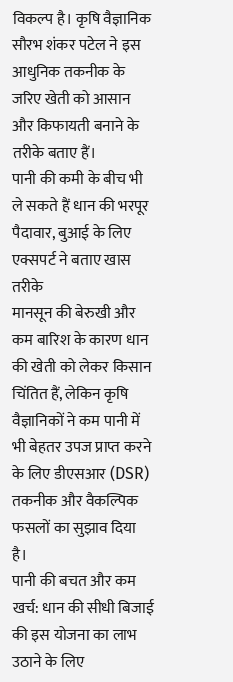विकल्प है। कृषि वैज्ञानिक सौरभ शंकर पटेल ने इस आधुनिक तकनीक के जरिए खेती को आसान और किफायती बनाने के तरीके बताए हैं।
पानी की कमी के बीच भी ले सकते हैं धान की भरपूर पैदावार, बुआई के लिए एक्सपर्ट ने बताए खास तरीके
मानसून की बेरुखी और कम बारिश के कारण धान की खेती को लेकर किसान चिंतित हैं, लेकिन कृषि वैज्ञानिकों ने कम पानी में भी बेहतर उपज प्राप्त करने के लिए डीएसआर (DSR) तकनीक और वैकल्पिक फसलों का सुझाव दिया है।
पानी की बचत और कम खर्च: धान की सीधी बिजाई की इस योजना का लाभ उठाने के लिए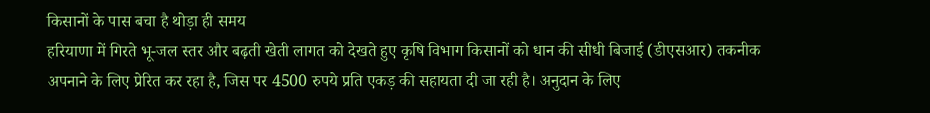किसानों के पास बचा है थोड़ा ही समय
हरियाणा में गिरते भू-जल स्तर और बढ़ती खेती लागत को देखते हुए कृषि विभाग किसानों को धान की सीधी बिजाई (डीएसआर) तकनीक अपनाने के लिए प्रेरित कर रहा है, जिस पर 4500 रुपये प्रति एकड़ की सहायता दी जा रही है। अनुदान के लिए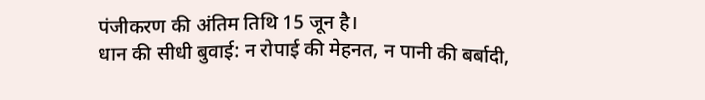पंजीकरण की अंतिम तिथि 15 जून है।
धान की सीधी बुवाई: न रोपाई की मेहनत, न पानी की बर्बादी,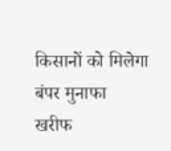किसानों को मिलेगा बंपर मुनाफा
खरीफ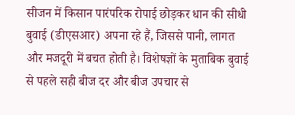सीजन में किसान पारंपरिक रोपाई छोड़कर धान की सीधी बुवाई (डीएसआर) अपना रहे हैं, जिससे पानी, लागत और मजदूरी में बचत होती है। विशेषज्ञों के मुताबिक बुवाई से पहले सही बीज दर और बीज उपचार से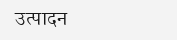उत्पादन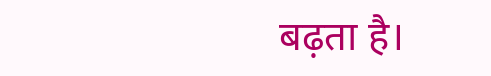बढ़ता है।